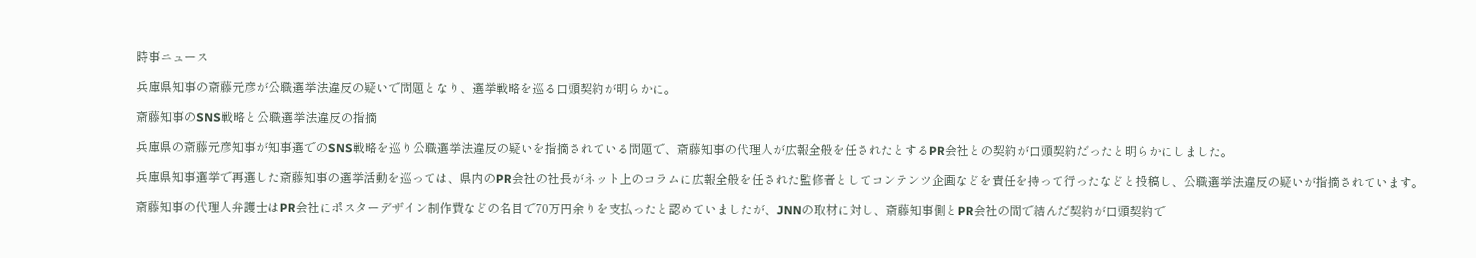時事ニュース

兵庫県知事の斎藤元彦が公職選挙法違反の疑いで問題となり、選挙戦略を巡る口頭契約が明らかに。

斎藤知事のSNS戦略と公職選挙法違反の指摘

兵庫県の斎藤元彦知事が知事選でのSNS戦略を巡り公職選挙法違反の疑いを指摘されている問題で、斎藤知事の代理人が広報全般を任されたとするPR会社との契約が口頭契約だったと明らかにしました。

兵庫県知事選挙で再選した斎藤知事の選挙活動を巡っては、県内のPR会社の社長がネット上のコラムに広報全般を任された監修者としてコンテンツ企画などを責任を持って行ったなどと投稿し、公職選挙法違反の疑いが指摘されています。

斎藤知事の代理人弁護士はPR会社にポスターデザイン制作費などの名目で70万円余りを支払ったと認めていましたが、JNNの取材に対し、斎藤知事側とPR会社の間で結んだ契約が口頭契約で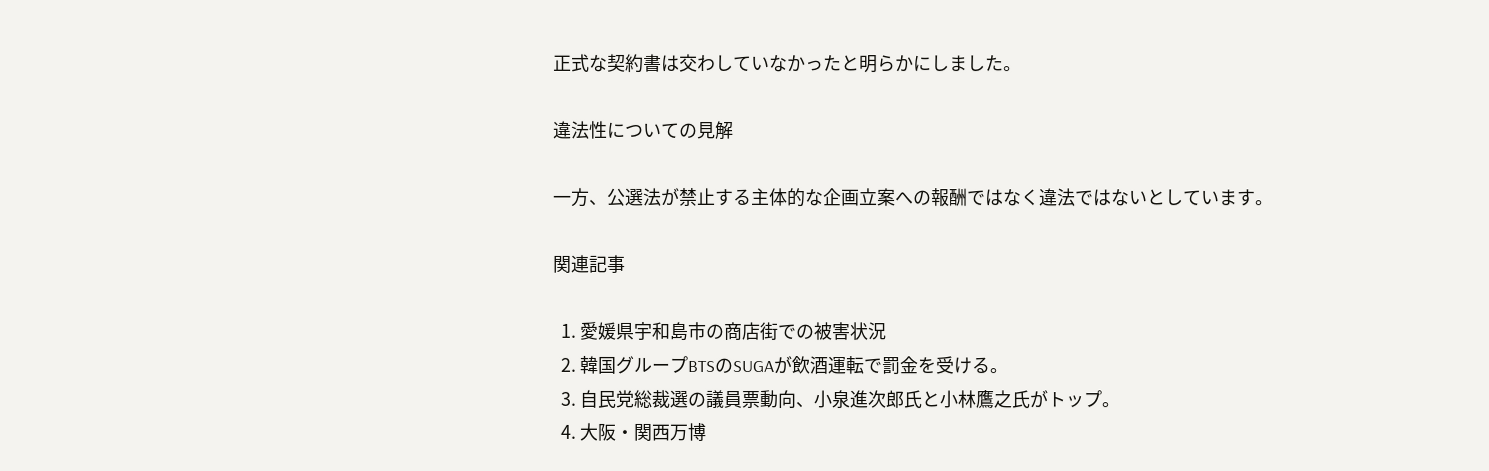正式な契約書は交わしていなかったと明らかにしました。

違法性についての見解

一方、公選法が禁止する主体的な企画立案への報酬ではなく違法ではないとしています。

関連記事

  1. 愛媛県宇和島市の商店街での被害状況
  2. 韓国グループBTSのSUGAが飲酒運転で罰金を受ける。
  3. 自民党総裁選の議員票動向、小泉進次郎氏と小林鷹之氏がトップ。
  4. 大阪・関西万博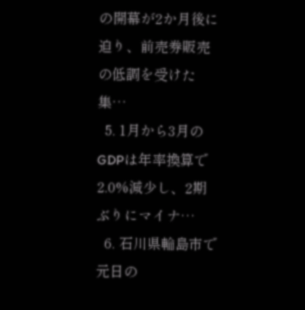の開幕が2か月後に迫り、前売券販売の低調を受けた集…
  5. 1月から3月のGDPは年率換算で2.0%減少し、2期ぶりにマイナ…
  6. 石川県輪島市で元日の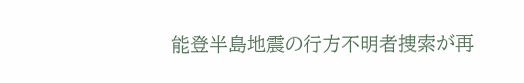能登半島地震の行方不明者捜索が再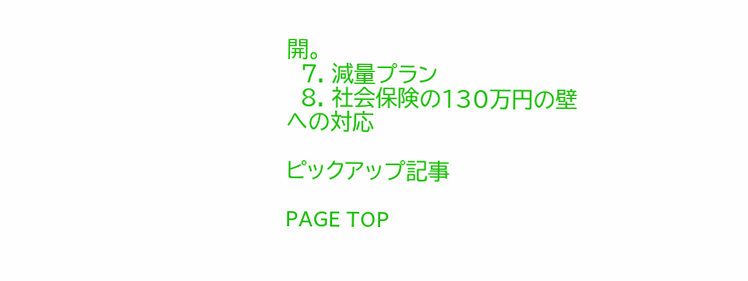開。
  7. 減量プラン
  8. 社会保険の130万円の壁への対応

ピックアップ記事

PAGE TOP